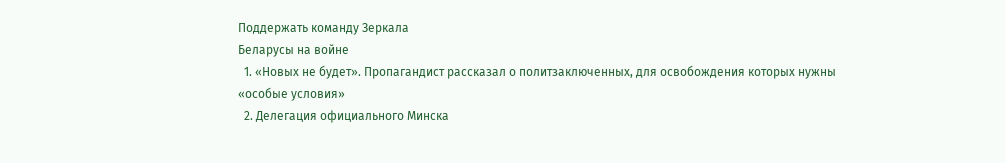Поддержать команду Зеркала
Беларусы на войне
  1. «Новых не будет». Пропагандист рассказал о политзаключенных, для освобождения которых нужны «особые условия»
  2. Делегация официального Минска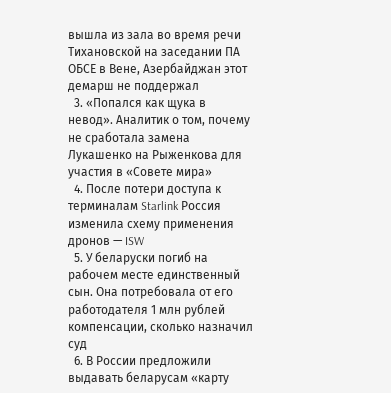вышла из зала во время речи Тихановской на заседании ПА ОБСЕ в Вене, Азербайджан этот демарш не поддержал
  3. «Попался как щука в невод». Аналитик о том, почему не сработала замена Лукашенко на Рыженкова для участия в «Совете мира»
  4. После потери доступа к терминалам Starlink Россия изменила схему применения дронов — ISW
  5. У беларуски погиб на рабочем месте единственный сын. Она потребовала от его работодателя 1 млн рублей компенсации, сколько назначил суд
  6. В России предложили выдавать беларусам «карту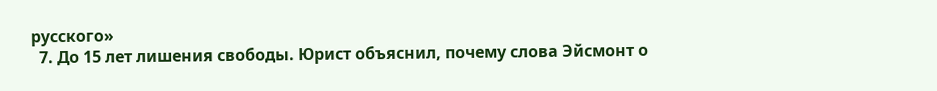русского»
  7. До 15 лет лишения свободы. Юрист объяснил, почему слова Эйсмонт о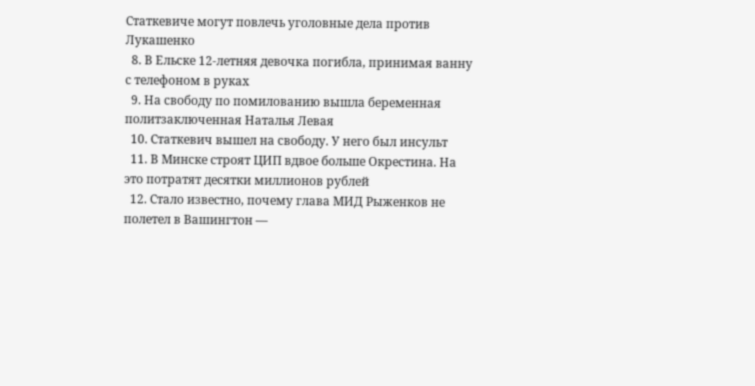Статкевиче могут повлечь уголовные дела против Лукашенко
  8. В Ельске 12-летняя девочка погибла, принимая ванну с телефоном в руках
  9. На свободу по помилованию вышла беременная политзаключенная Наталья Левая
  10. Статкевич вышел на свободу. У него был инсульт
  11. В Минске строят ЦИП вдвое больше Окрестина. На это потратят десятки миллионов рублей
  12. Стало известно, почему глава МИД Рыженков не полетел в Вашингтон —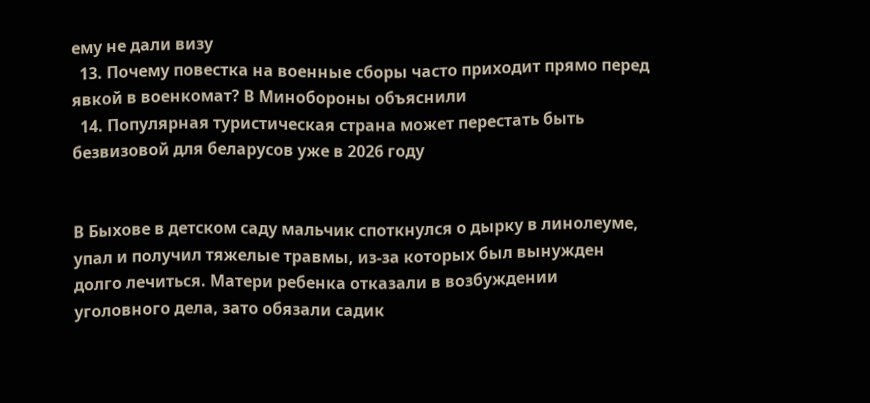ему не дали визу
  13. Почему повестка на военные сборы часто приходит прямо перед явкой в военкомат? В Минобороны объяснили
  14. Популярная туристическая страна может перестать быть безвизовой для беларусов уже в 2026 году


В Быхове в детском саду мальчик споткнулся о дырку в линолеуме, упал и получил тяжелые травмы, из-за которых был вынужден долго лечиться. Матери ребенка отказали в возбуждении уголовного дела, зато обязали садик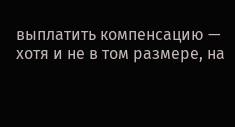выплатить компенсацию — хотя и не в том размере, на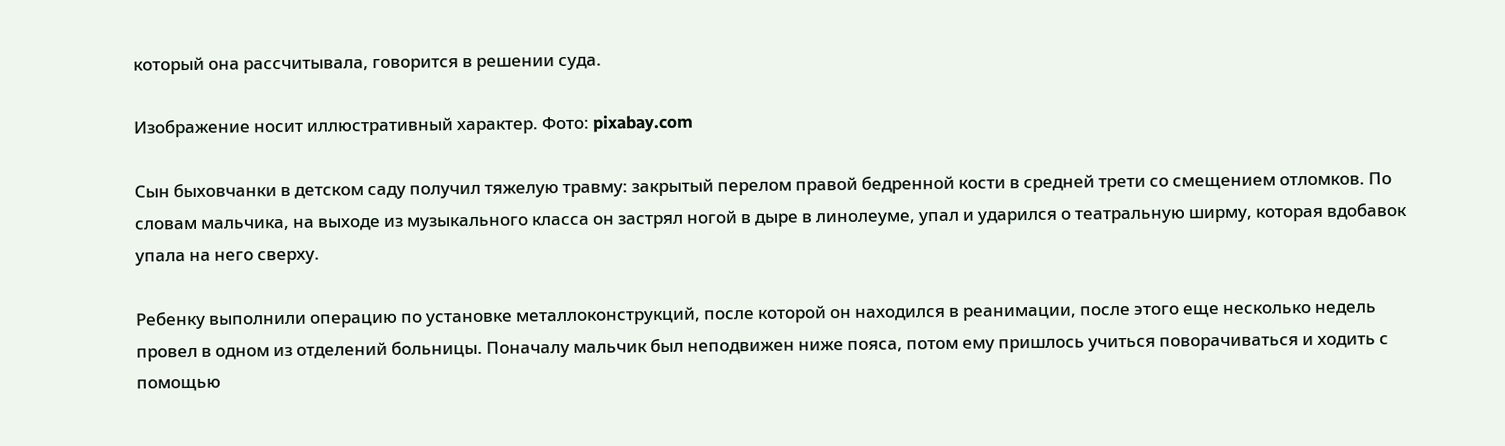который она рассчитывала, говорится в решении суда.

Изображение носит иллюстративный характер. Фото: pixabay.com

Сын быховчанки в детском саду получил тяжелую травму: закрытый перелом правой бедренной кости в средней трети со смещением отломков. По словам мальчика, на выходе из музыкального класса он застрял ногой в дыре в линолеуме, упал и ударился о театральную ширму, которая вдобавок упала на него сверху.

Ребенку выполнили операцию по установке металлоконструкций, после которой он находился в реанимации, после этого еще несколько недель провел в одном из отделений больницы. Поначалу мальчик был неподвижен ниже пояса, потом ему пришлось учиться поворачиваться и ходить с помощью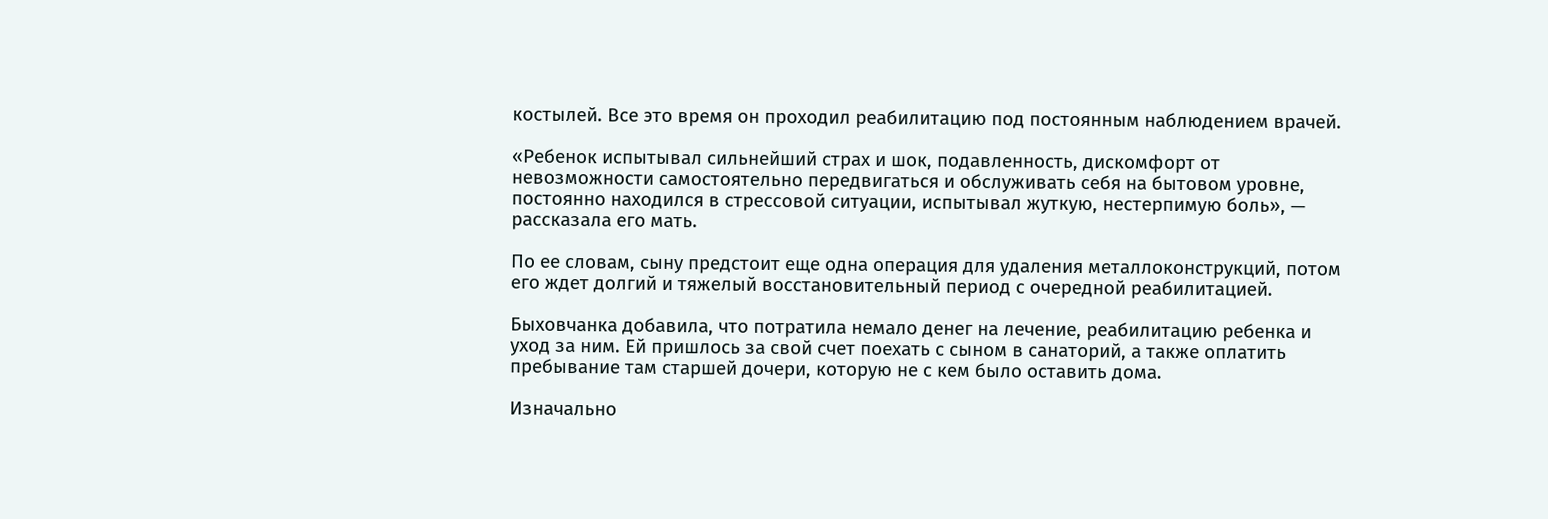костылей. Все это время он проходил реабилитацию под постоянным наблюдением врачей.

«Ребенок испытывал сильнейший страх и шок, подавленность, дискомфорт от невозможности самостоятельно передвигаться и обслуживать себя на бытовом уровне, постоянно находился в стрессовой ситуации, испытывал жуткую, нестерпимую боль», — рассказала его мать.

По ее словам, сыну предстоит еще одна операция для удаления металлоконструкций, потом его ждет долгий и тяжелый восстановительный период с очередной реабилитацией.

Быховчанка добавила, что потратила немало денег на лечение, реабилитацию ребенка и уход за ним. Ей пришлось за свой счет поехать с сыном в санаторий, а также оплатить пребывание там старшей дочери, которую не с кем было оставить дома.

Изначально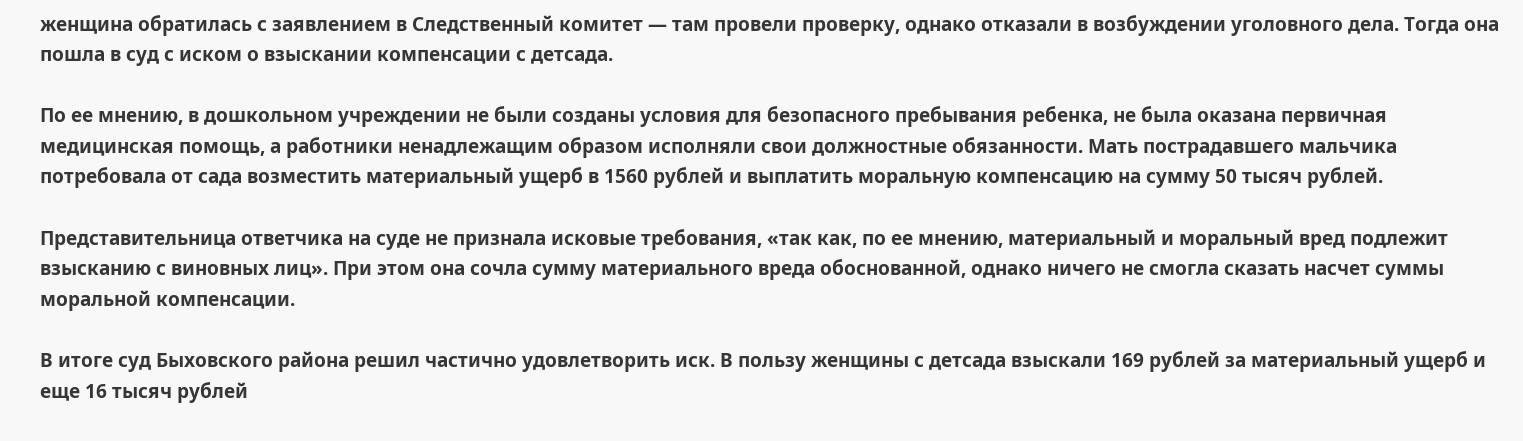женщина обратилась с заявлением в Следственный комитет — там провели проверку, однако отказали в возбуждении уголовного дела. Тогда она пошла в суд с иском о взыскании компенсации с детсада.

По ее мнению, в дошкольном учреждении не были созданы условия для безопасного пребывания ребенка, не была оказана первичная медицинская помощь, а работники ненадлежащим образом исполняли свои должностные обязанности. Мать пострадавшего мальчика потребовала от сада возместить материальный ущерб в 1560 рублей и выплатить моральную компенсацию на сумму 50 тысяч рублей.

Представительница ответчика на суде не признала исковые требования, «так как, по ее мнению, материальный и моральный вред подлежит взысканию с виновных лиц». При этом она сочла сумму материального вреда обоснованной, однако ничего не смогла сказать насчет суммы моральной компенсации.

В итоге суд Быховского района решил частично удовлетворить иск. В пользу женщины с детсада взыскали 169 рублей за материальный ущерб и еще 16 тысяч рублей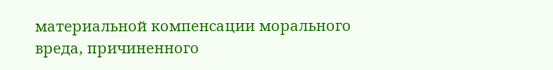материальной компенсации морального вреда, причиненного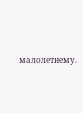малолетнему.